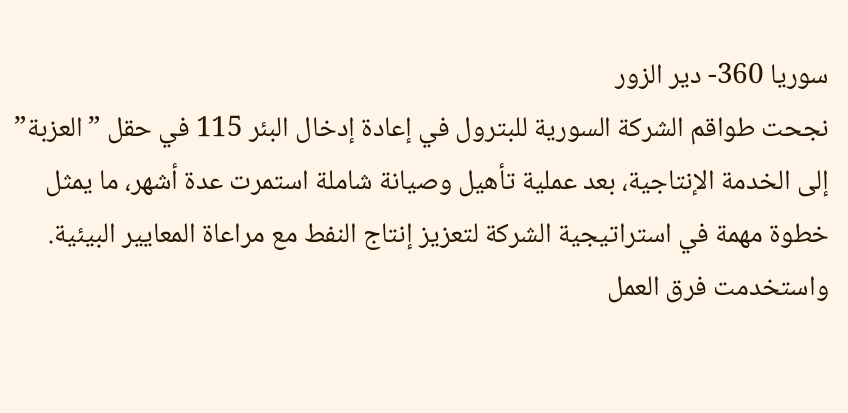سوريا 360- دير الزور
نجحت طواقم الشركة السورية للبترول في إعادة إدخال البئر 115 في حقل ”العزبة” إلى الخدمة الإنتاجية، بعد عملية تأهيل وصيانة شاملة استمرت عدة أشهر، ما يمثل خطوة مهمة في استراتيجية الشركة لتعزيز إنتاج النفط مع مراعاة المعايير البيئية.
واستخدمت فرق العمل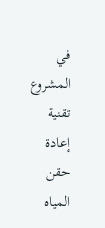في المشروع تقنية إعادة حقن المياه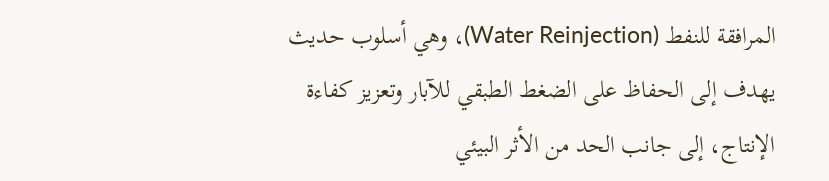المرافقة للنفط (Water Reinjection)، وهي أسلوب حديث يهدف إلى الحفاظ على الضغط الطبقي للآبار وتعزيز كفاءة الإنتاج، إلى جانب الحد من الأثر البيئي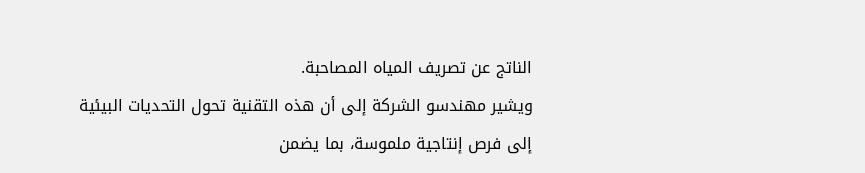الناتج عن تصريف المياه المصاحبة.
ويشير مهندسو الشركة إلى أن هذه التقنية تحول التحديات البيئية إلى فرص إنتاجية ملموسة، بما يضمن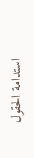استدامة الحقول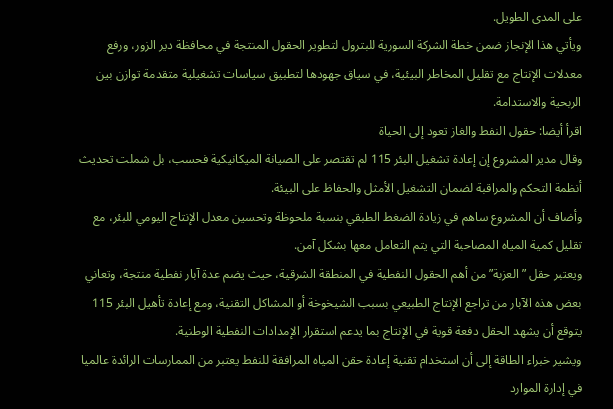على المدى الطويل.
ويأتي هذا الإنجاز ضمن خطة الشركة السورية للبترول لتطوير الحقول المنتجة في محافظة دير الزور، ورفع معدلات الإنتاج مع تقليل المخاطر البيئية، في سياق جهودها لتطبيق سياسات تشغيلية متقدمة توازن بين الربحية والاستدامة.
اقرأ أيضا: حقول النفط والغاز تعود إلى الحياة
وقال مدير المشروع إن إعادة تشغيل البئر 115 لم تقتصر على الصيانة الميكانيكية فحسب، بل شملت تحديث أنظمة التحكم والمراقبة لضمان التشغيل الأمثل والحفاظ على البيئة.
وأضاف أن المشروع ساهم في زيادة الضغط الطبقي بنسبة ملحوظة وتحسين معدل الإنتاج اليومي للبئر، مع تقليل كمية المياه المصاحبة التي يتم التعامل معها بشكل آمن.
ويعتبر حقل ”العزبة” من أهم الحقول النفطية في المنطقة الشرقية، حيث يضم عدة آبار نفطية منتجة، وتعاني بعض هذه الآبار من تراجع الإنتاج الطبيعي بسبب الشيخوخة أو المشاكل التقنية، ومع إعادة تأهيل البئر 115 يتوقع أن يشهد الحقل دفعة قوية في الإنتاج بما يدعم استقرار الإمدادات النفطية الوطنية.
ويشير خبراء الطاقة إلى أن استخدام تقنية إعادة حقن المياه المرافقة للنفط يعتبر من الممارسات الرائدة عالميا في إدارة الموارد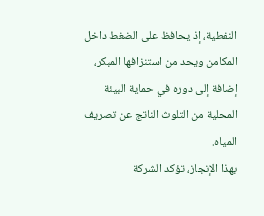النفطية، إذ يحافظ على الضغط داخل المكامن ويحد من استنزافها المبكر، إضافة إلى دوره في حماية البيئة المحلية من التلوث الناتج عن تصريف المياه.
بهذا الإنجاز، تؤكد الشركة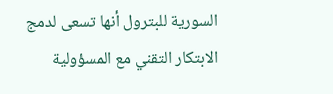السورية للبترول أنها تسعى لدمج الابتكار التقني مع المسؤولية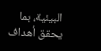البيئية، بما يحقق أهداف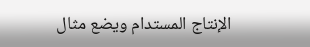الإنتاج المستدام ويضع مثال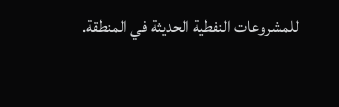للمشروعات النفطية الحديثة في المنطقة.